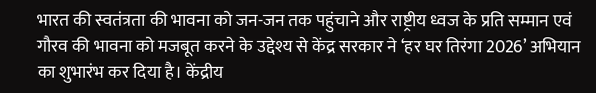भारत की स्वतंत्रता की भावना को जन-जन तक पहुंचाने और राष्ट्रीय ध्वज के प्रति सम्मान एवं गौरव की भावना को मजबूत करने के उद्देश्य से केंद्र सरकार ने ‘हर घर तिरंगा 2026’ अभियान का शुभारंभ कर दिया है। केंद्रीय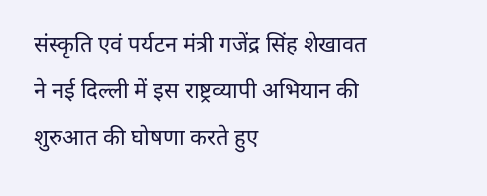संस्कृति एवं पर्यटन मंत्री गजेंद्र सिंह शेखावत ने नई दिल्ली में इस राष्ट्रव्यापी अभियान की शुरुआत की घोषणा करते हुए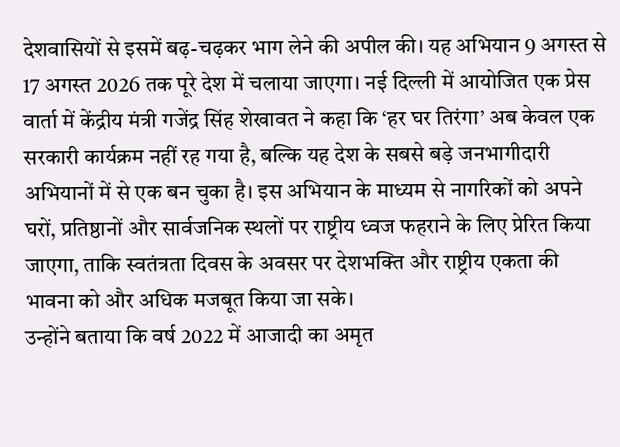देशवासियों से इसमें बढ़-चढ़कर भाग लेने की अपील की। यह अभियान 9 अगस्त से 17 अगस्त 2026 तक पूरे देश में चलाया जाएगा। नई दिल्ली में आयोजित एक प्रेस वार्ता में केंद्रीय मंत्री गजेंद्र सिंह शेखावत ने कहा कि ‘हर घर तिरंगा’ अब केवल एक सरकारी कार्यक्रम नहीं रह गया है, बल्कि यह देश के सबसे बड़े जनभागीदारी अभियानों में से एक बन चुका है। इस अभियान के माध्यम से नागरिकों को अपने घरों, प्रतिष्ठानों और सार्वजनिक स्थलों पर राष्ट्रीय ध्वज फहराने के लिए प्रेरित किया जाएगा, ताकि स्वतंत्रता दिवस के अवसर पर देशभक्ति और राष्ट्रीय एकता की भावना को और अधिक मजबूत किया जा सके।
उन्होंने बताया कि वर्ष 2022 में आजादी का अमृत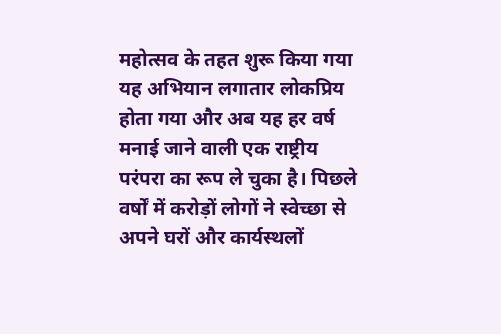महोत्सव के तहत शुरू किया गया यह अभियान लगातार लोकप्रिय होता गया और अब यह हर वर्ष मनाई जाने वाली एक राष्ट्रीय परंपरा का रूप ले चुका है। पिछले वर्षों में करोड़ों लोगों ने स्वेच्छा से अपने घरों और कार्यस्थलों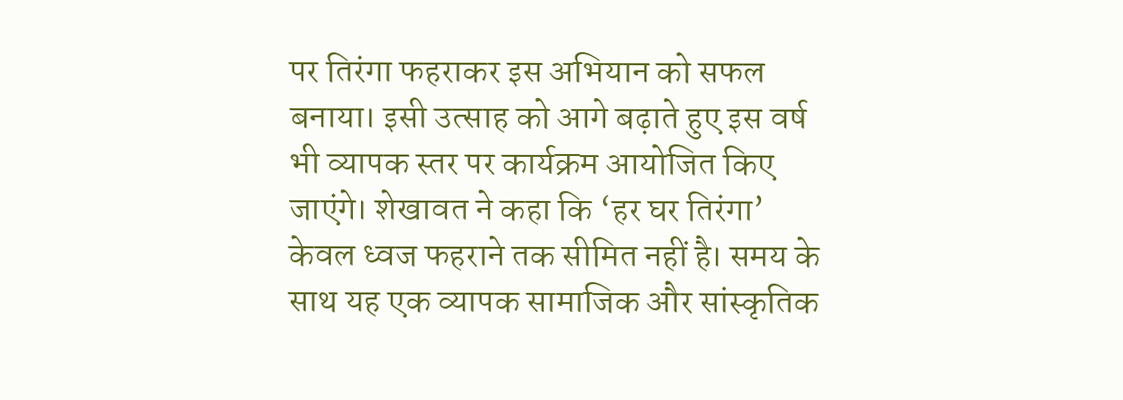पर तिरंगा फहराकर इस अभियान को सफल बनाया। इसी उत्साह को आगे बढ़ाते हुए इस वर्ष भी व्यापक स्तर पर कार्यक्रम आयोजित किए जाएंगे। शेखावत ने कहा कि ‘हर घर तिरंगा’ केवल ध्वज फहराने तक सीमित नहीं है। समय के साथ यह एक व्यापक सामाजिक और सांस्कृतिक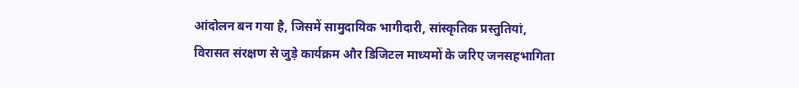आंदोलन बन गया है, जिसमें सामुदायिक भागीदारी, सांस्कृतिक प्रस्तुतियां, विरासत संरक्षण से जुड़े कार्यक्रम और डिजिटल माध्यमों के जरिए जनसहभागिता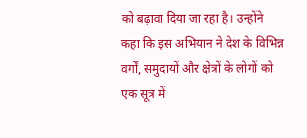को बढ़ावा दिया जा रहा है। उन्होंने कहा कि इस अभियान ने देश के विभिन्न वर्गों, समुदायों और क्षेत्रों के लोगों को एक सूत्र में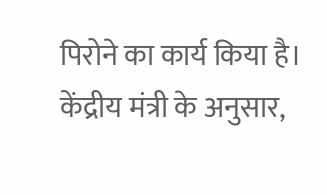पिरोने का कार्य किया है।
केंद्रीय मंत्री के अनुसार,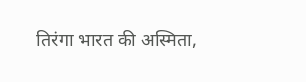तिरंगा भारत की अस्मिता,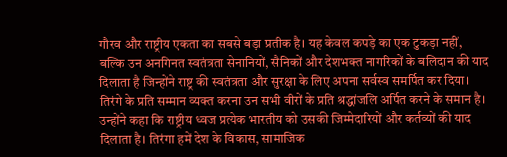गौरव और राष्ट्रीय एकता का सबसे बड़ा प्रतीक है। यह केवल कपड़े का एक टुकड़ा नहीं, बल्कि उन अनगिनत स्वतंत्रता सेनानियों, सैनिकों और देशभक्त नागरिकों के बलिदान की याद दिलाता है जिन्होंने राष्ट्र की स्वतंत्रता और सुरक्षा के लिए अपना सर्वस्व समर्पित कर दिया। तिरंगे के प्रति सम्मान व्यक्त करना उन सभी वीरों के प्रति श्रद्धांजलि अर्पित करने के समान है। उन्होंने कहा कि राष्ट्रीय ध्वज प्रत्येक भारतीय को उसकी जिम्मेदारियों और कर्तव्यों की याद दिलाता है। तिरंगा हमें देश के विकास, सामाजिक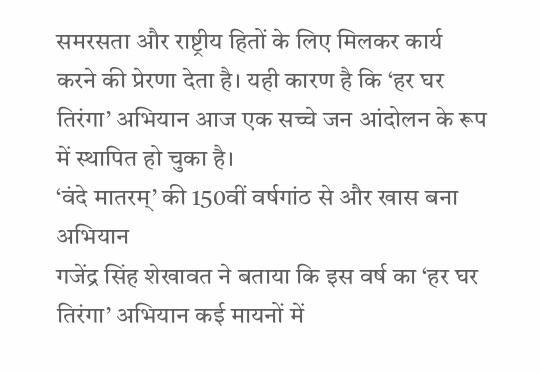समरसता और राष्ट्रीय हितों के लिए मिलकर कार्य करने की प्रेरणा देता है। यही कारण है कि ‘हर घर तिरंगा’ अभियान आज एक सच्चे जन आंदोलन के रूप में स्थापित हो चुका है।
‘वंदे मातरम्’ की 150वीं वर्षगांठ से और खास बना अभियान
गजेंद्र सिंह शेखावत ने बताया कि इस वर्ष का ‘हर घर तिरंगा’ अभियान कई मायनों में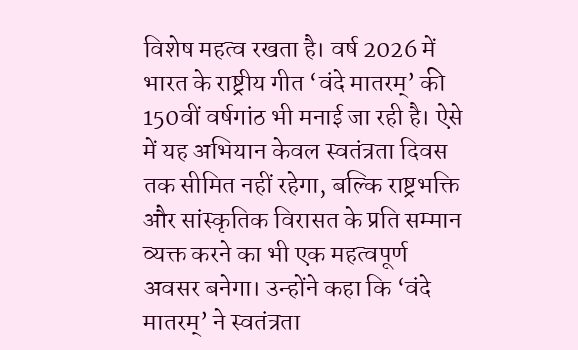विशेष महत्व रखता है। वर्ष 2026 में भारत के राष्ट्रीय गीत ‘वंदे मातरम्’ की 150वीं वर्षगांठ भी मनाई जा रही है। ऐसे में यह अभियान केवल स्वतंत्रता दिवस तक सीमित नहीं रहेगा, बल्कि राष्ट्रभक्ति और सांस्कृतिक विरासत के प्रति सम्मान व्यक्त करने का भी एक महत्वपूर्ण अवसर बनेगा। उन्होंने कहा कि ‘वंदे मातरम्’ ने स्वतंत्रता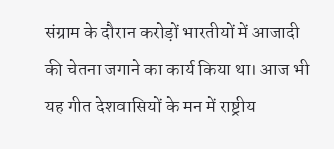संग्राम के दौरान करोड़ों भारतीयों में आजादी की चेतना जगाने का कार्य किया था। आज भी यह गीत देशवासियों के मन में राष्ट्रीय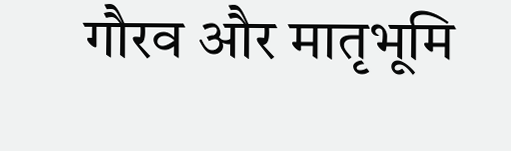गौरव और मातृभूमि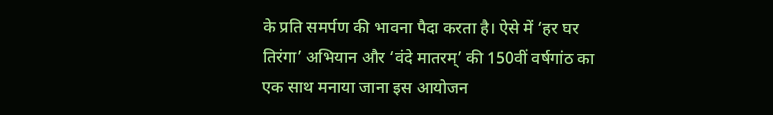के प्रति समर्पण की भावना पैदा करता है। ऐसे में ‘हर घर तिरंगा’ अभियान और ‘वंदे मातरम्’ की 150वीं वर्षगांठ का एक साथ मनाया जाना इस आयोजन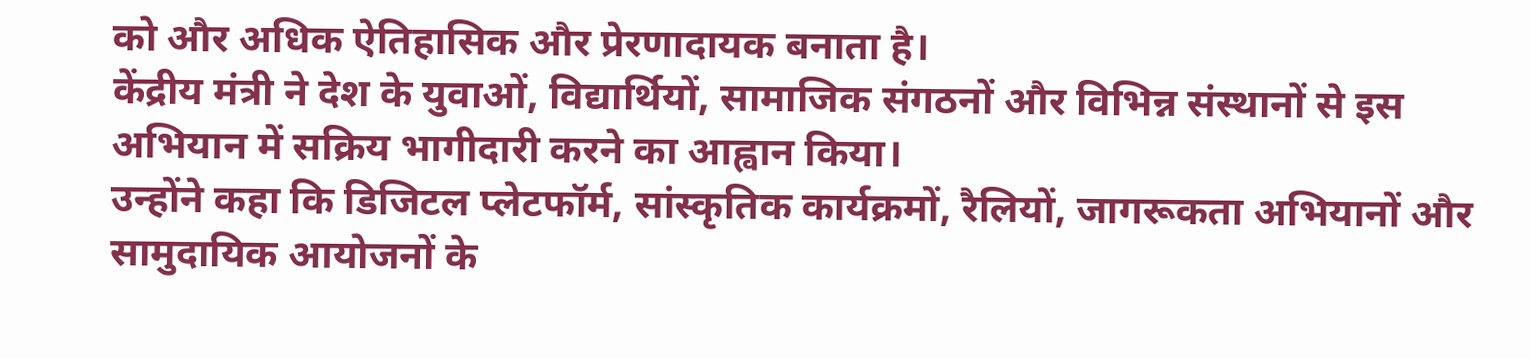को और अधिक ऐतिहासिक और प्रेरणादायक बनाता है।
केंद्रीय मंत्री ने देश के युवाओं, विद्यार्थियों, सामाजिक संगठनों और विभिन्न संस्थानों से इस अभियान में सक्रिय भागीदारी करने का आह्वान किया।
उन्होंने कहा कि डिजिटल प्लेटफॉर्म, सांस्कृतिक कार्यक्रमों, रैलियों, जागरूकता अभियानों और सामुदायिक आयोजनों के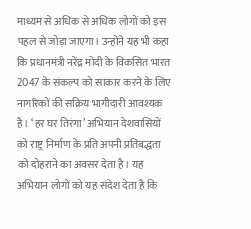माध्यम से अधिक से अधिक लोगों को इस पहल से जोड़ा जाएगा। उन्होंने यह भी कहा कि प्रधानमंत्री नरेंद्र मोदी के विकसित भारत 2047 के संकल्प को साकार करने के लिए नागरिकों की सक्रिय भागीदारी आवश्यक है। ‘हर घर तिरंगा’ अभियान देशवासियों को राष्ट्र निर्माण के प्रति अपनी प्रतिबद्धता को दोहराने का अवसर देता है। यह अभियान लोगों को यह संदेश देता है कि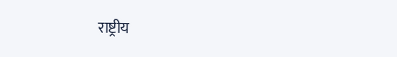राष्ट्रीय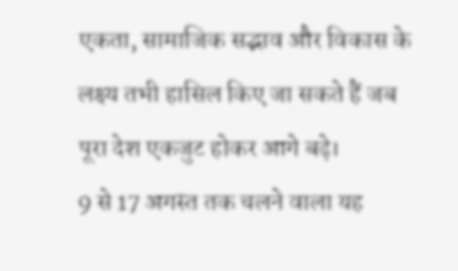एकता, सामाजिक सद्भाव और विकास के लक्ष्य तभी हासिल किए जा सकते हैं जब पूरा देश एकजुट होकर आगे बढ़े।
9 से 17 अगस्त तक चलने वाला यह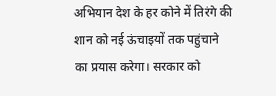अभियान देश के हर कोने में तिरंगे की शान को नई ऊंचाइयों तक पहुंचाने का प्रयास करेगा। सरकार को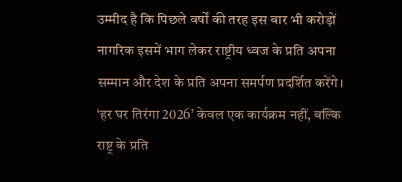उम्मीद है कि पिछले वर्षों की तरह इस बार भी करोड़ों नागरिक इसमें भाग लेकर राष्ट्रीय ध्वज के प्रति अपना सम्मान और देश के प्रति अपना समर्पण प्रदर्शित करेंगे। ‘हर घर तिरंगा 2026’ केवल एक कार्यक्रम नहीं, बल्कि राष्ट्र के प्रति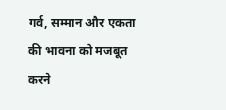गर्व, सम्मान और एकता की भावना को मजबूत करने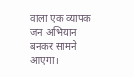वाला एक व्यापक जन अभियान बनकर सामने आएगा।